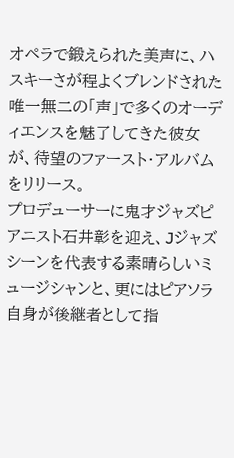オペラで鍛えられた美声に、ハスキーさが程よくブレンドされた唯一無二の「声」で多くのオーディエンスを魅了してきた彼女が、待望のファースト・アルバムをリリース。
プロデューサーに鬼才ジャズピアニスト石井彰を迎え、Jジャズシーンを代表する素晴らしいミュージシャンと、更にはピアソラ自身が後継者として指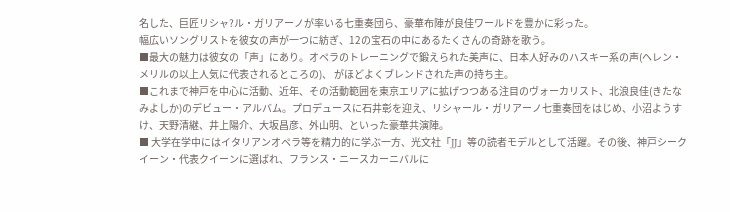名した、巨匠リシャ?ル・ガリアーノが率いる七重奏団ら、豪華布陣が良佳ワールドを豊かに彩った。
幅広いソングリストを彼女の声が一つに紡ぎ、12の宝石の中にあるたくさんの奇跡を歌う。
■最大の魅力は彼女の「声」にあり。オペラのトレーニングで鍛えられた美声に、日本人好みのハスキー系の声(ヘレン・メリルの以上人気に代表されるところの)、 がほどよくブレンドされた声の持ち主。
■これまで神戸を中心に活動、近年、その活動範囲を東京エリアに拡げつつある注目のヴォーカリスト、北浪良佳(きたなみよしか)のデビュー・アルバム。プロデュースに石井彰を迎え、リシャール・ガリアーノ七重奏団をはじめ、小沼ようすけ、天野清継、井上陽介、大坂昌彦、外山明、といった豪華共演陣。
■ 大学在学中にはイタリアンオペラ等を精力的に学ぶ一方、光文社「JJ」等の読者モデルとして活躍。その後、神戸シークイーン・代表クイーンに選ばれ、フランス・ニースカーニバルに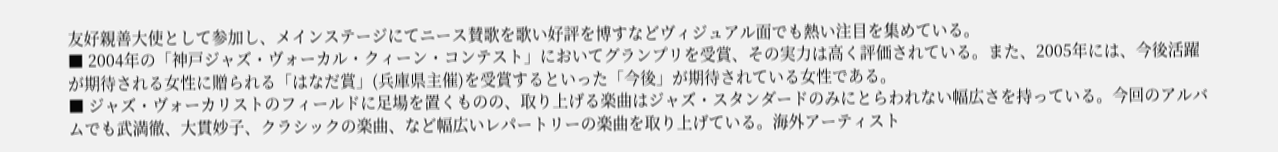友好親善大使として参加し、メインステージにてニース賛歌を歌い好評を博すなどヴィジュアル面でも熱い注目を集めている。
■ 2004年の「神戸ジャズ・ヴォーカル・クィーン・コンテスト」においてグランプリを受賞、その実力は高く評価されている。また、2005年には、今後活躍が期待される女性に贈られる「はなだ賞」(兵庫県主催)を受賞するといった「今後」が期待されている女性である。
■ ジャズ・ヴォーカリストのフィールドに足場を置くものの、取り上げる楽曲はジャズ・スタンダードのみにとらわれない幅広さを持っている。今回のアルバムでも武満徹、大貫妙子、クラシックの楽曲、など幅広いレパートリーの楽曲を取り上げている。海外アーティスト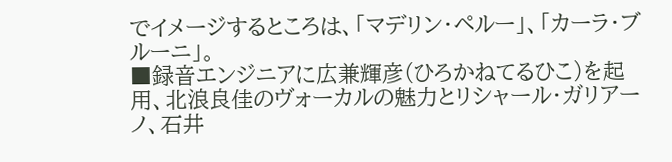でイメージするところは、「マデリン・ペルー」、「カーラ・ブルーニ」。
■録音エンジニアに広兼輝彦(ひろかねてるひこ)を起用、北浪良佳のヴォーカルの魅力とリシャール・ガリアーノ、石井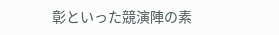彰といった競演陣の素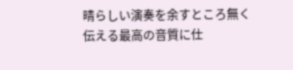晴らしい演奏を余すところ無く伝える最高の音質に仕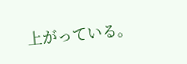上がっている。